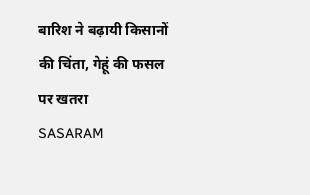बारिश ने बढ़ायी किसानों की चिंता, गेहूं की फसल पर खतरा
SASARAM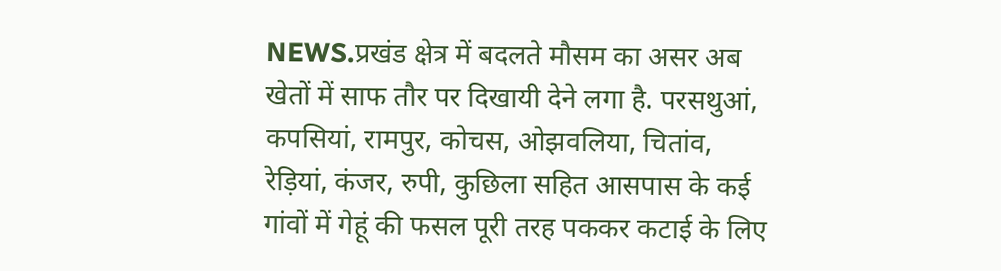NEWS.प्रखंड क्षेत्र में बदलते मौसम का असर अब खेतों में साफ तौर पर दिखायी देने लगा है. परसथुआं, कपसियां, रामपुर, कोचस, ओझवलिया, चितांव, रेड़ियां, कंजर, रुपी, कुछिला सहित आसपास के कई गांवों में गेहूं की फसल पूरी तरह पककर कटाई के लिए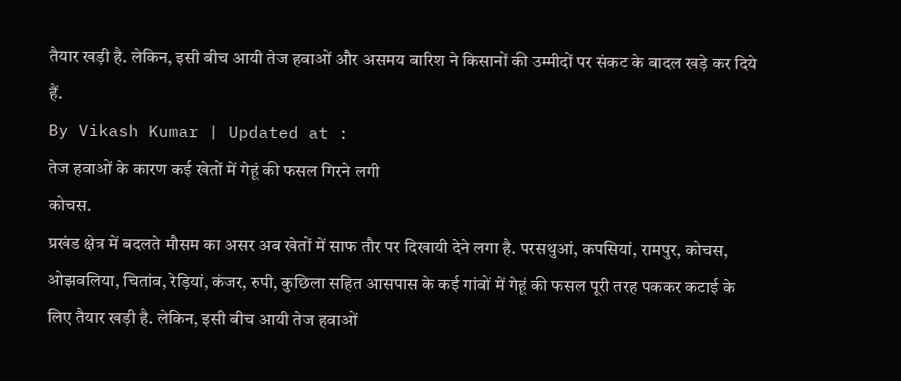तैयार खड़ी है. लेकिन, इसी बीच आयी तेज हवाओं और असमय बारिश ने किसानों की उम्मीदों पर संकट के बादल खड़े कर दिये हैं.
By Vikash Kumar | Updated at :
तेज हवाओं के कारण कई खेतों में गेहूं की फसल गिरने लगी
कोचस.
प्रखंड क्षेत्र में बदलते मौसम का असर अब खेतों में साफ तौर पर दिखायी देने लगा है. परसथुआं, कपसियां, रामपुर, कोचस, ओझवलिया, चितांव, रेड़ियां, कंजर, रुपी, कुछिला सहित आसपास के कई गांवों में गेहूं की फसल पूरी तरह पककर कटाई के लिए तैयार खड़ी है. लेकिन, इसी बीच आयी तेज हवाओं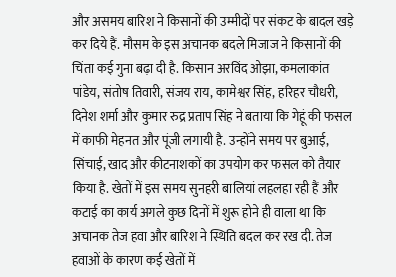और असमय बारिश ने किसानों की उम्मीदों पर संकट के बादल खड़े कर दिये हैं. मौसम के इस अचानक बदले मिजाज ने किसानों की चिंता कई गुना बढ़ा दी है. किसान अरविंद ओझा, कमलाकांत पांडेय, संतोष तिवारी, संजय राय, कामेश्वर सिंह, हरिहर चौधरी, दिनेश शर्मा और कुमार रुद्र प्रताप सिंह ने बताया कि गेहूं की फसल में काफी मेहनत और पूंजी लगायी है. उन्होंने समय पर बुआई, सिंचाई, खाद और कीटनाशकों का उपयोग कर फसल को तैयार किया है. खेतों में इस समय सुनहरी बालियां लहलहा रही हैं और कटाई का कार्य अगले कुछ दिनों में शुरू होने ही वाला था कि अचानक तेज हवा और बारिश ने स्थिति बदल कर रख दी. तेज हवाओं के कारण कई खेतों में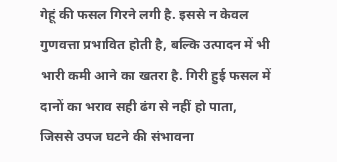गेहूं की फसल गिरने लगी है. इससे न केवल गुणवत्ता प्रभावित होती है, बल्कि उत्पादन में भी भारी कमी आने का खतरा है. गिरी हुई फसल में दानों का भराव सही ढंग से नहीं हो पाता, जिससे उपज घटने की संभावना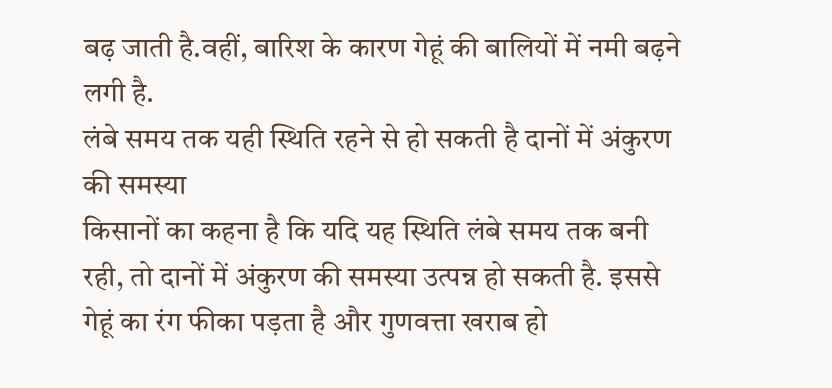बढ़ जाती है.वहीं, बारिश के कारण गेहूं की बालियों में नमी बढ़ने लगी है.
लंबे समय तक यही स्थिति रहने से हो सकती है दानों में अंकुरण की समस्या
किसानों का कहना है कि यदि यह स्थिति लंबे समय तक बनी रही, तो दानों में अंकुरण की समस्या उत्पन्न हो सकती है. इससे गेहूं का रंग फीका पड़ता है और गुणवत्ता खराब हो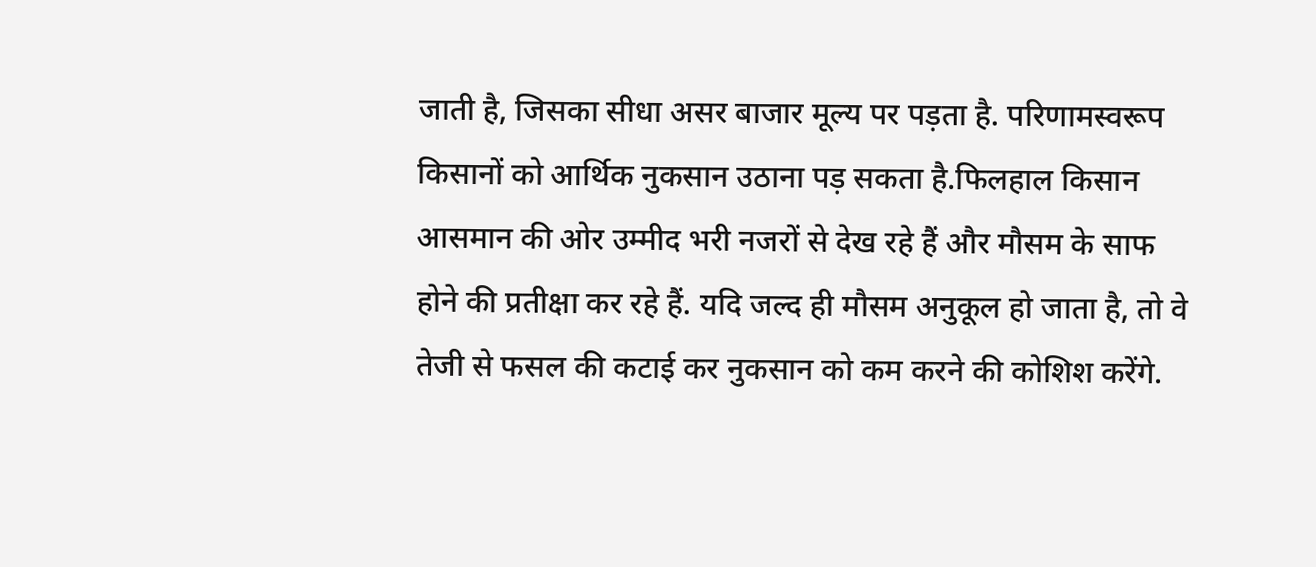जाती है, जिसका सीधा असर बाजार मूल्य पर पड़ता है. परिणामस्वरूप किसानों को आर्थिक नुकसान उठाना पड़ सकता है.फिलहाल किसान आसमान की ओर उम्मीद भरी नजरों से देख रहे हैं और मौसम के साफ होने की प्रतीक्षा कर रहे हैं. यदि जल्द ही मौसम अनुकूल हो जाता है, तो वे तेजी से फसल की कटाई कर नुकसान को कम करने की कोशिश करेंगे.